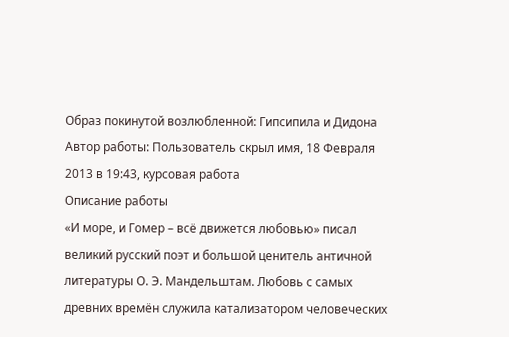Образ покинутой возлюбленной: Гипсипила и Дидона
Автор работы: Пользователь скрыл имя, 18 Февраля 2013 в 19:43, курсовая работа
Описание работы
«И море, и Гомер – всё движется любовью» писал великий русский поэт и большой ценитель античной литературы О. Э. Мандельштам. Любовь с самых древних времён служила катализатором человеческих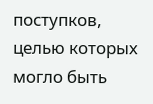поступков, целью которых могло быть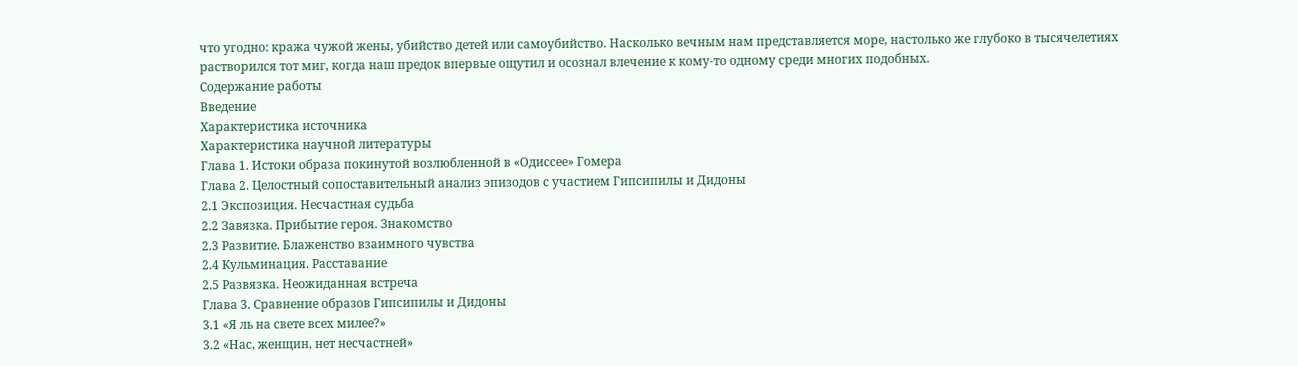что угодно: кража чужой жены, убийство детей или самоубийство. Насколько вечным нам представляется море, настолько же глубоко в тысячелетиях растворился тот миг, когда наш предок впервые ощутил и осознал влечение к кому-то одному среди многих подобных.
Содержание работы
Введение
Характеристика источника
Характеристика научной литературы
Глава 1. Истоки образа покинутой возлюбленной в «Одиссее» Гомера
Глава 2. Целостный сопоставительный анализ эпизодов с участием Гипсипилы и Дидоны
2.1 Экспозиция. Несчастная судьба
2.2 Завязка. Прибытие героя. Знакомство
2.3 Развитие. Блаженство взаимного чувства
2.4 Кульминация. Расставание
2.5 Развязка. Неожиданная встреча
Глава 3. Сравнение образов Гипсипилы и Дидоны
3.1 «Я ль на свете всех милее?»
3.2 «Нас, женщин, нет несчастней»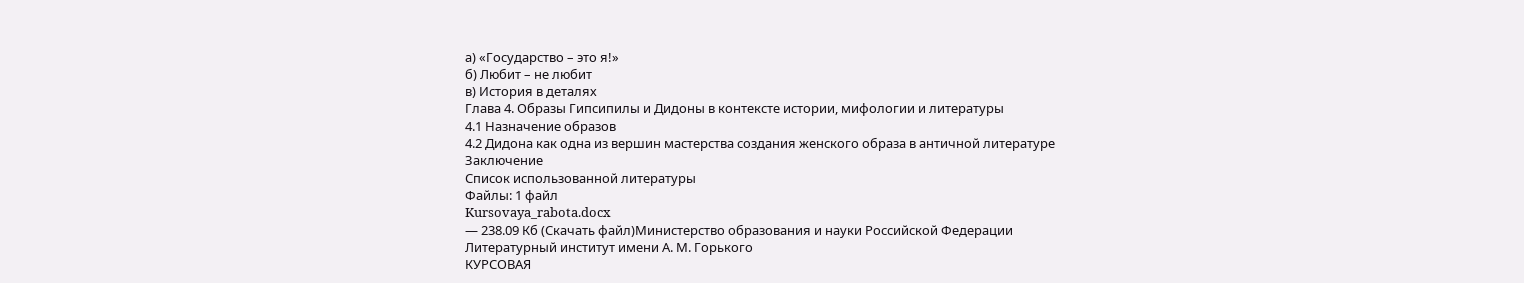а) «Государство – это я!»
б) Любит – не любит
в) История в деталях
Глава 4. Образы Гипсипилы и Дидоны в контексте истории, мифологии и литературы
4.1 Назначение образов
4.2 Дидона как одна из вершин мастерства создания женского образа в античной литературе
Заключение
Список использованной литературы
Файлы: 1 файл
Kursovaya_rabota.docx
— 238.09 Кб (Скачать файл)Министерство образования и науки Российской Федерации
Литературный институт имени А. М. Горького
КУРСОВАЯ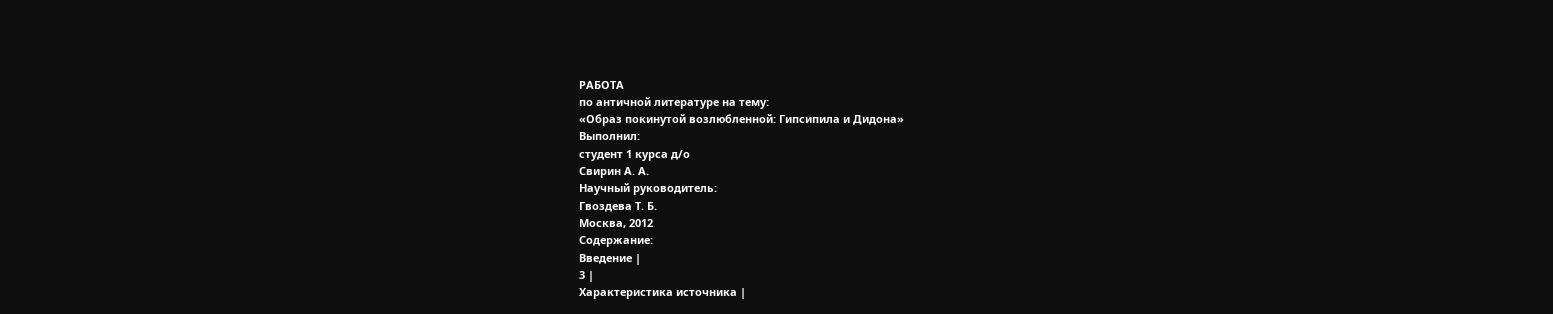РАБОТА
по античной литературе на тему:
«Образ покинутой возлюбленной: Гипсипила и Дидона»
Выполнил:
студент 1 курса д/о
Свирин А. А.
Научный руководитель:
Гвоздева Т. Б.
Москва, 2012
Содержание:
Введение |
3 |
Характеристика источника |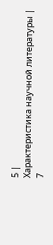5 |
Характеристика научной литературы |
7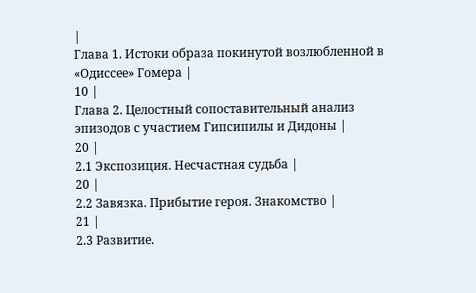|
Глава 1. Истоки образа покинутой возлюбленной в «Одиссее» Гомера |
10 |
Глава 2. Целостный сопоставительный анализ эпизодов с участием Гипсипилы и Дидоны |
20 |
2.1 Экспозиция. Несчастная судьба |
20 |
2.2 Завязка. Прибытие героя. Знакомство |
21 |
2.3 Развитие.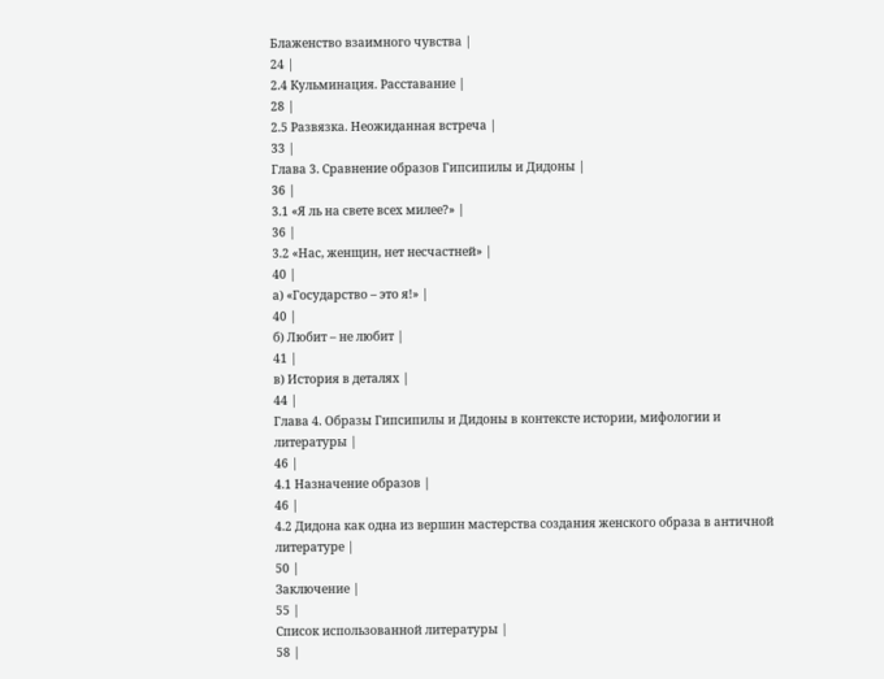Блаженство взаимного чувства |
24 |
2.4 Кульминация. Расставание |
28 |
2.5 Развязка. Неожиданная встреча |
33 |
Глава 3. Сравнение образов Гипсипилы и Дидоны |
36 |
3.1 «Я ль на свете всех милее?» |
36 |
3.2 «Нас, женщин, нет несчастней» |
40 |
а) «Государство – это я!» |
40 |
б) Любит – не любит |
41 |
в) История в деталях |
44 |
Глава 4. Образы Гипсипилы и Дидоны в контексте истории, мифологии и литературы |
46 |
4.1 Назначение образов |
46 |
4.2 Дидона как одна из вершин мастерства создания женского образа в античной литературе |
50 |
Заключение |
55 |
Список использованной литературы |
58 |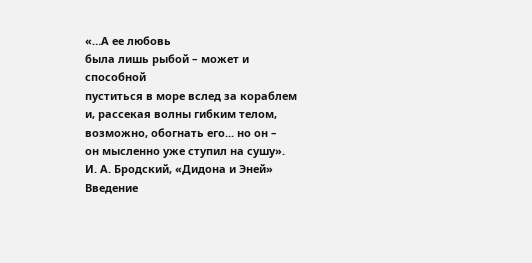«…А ее любовь
была лишь рыбой – может и способной
пуститься в море вслед за кораблем
и, рассекая волны гибким телом,
возможно, обогнать его... но он –
он мысленно уже ступил на сушу».
И. А. Бродский, «Дидона и Эней»
Введение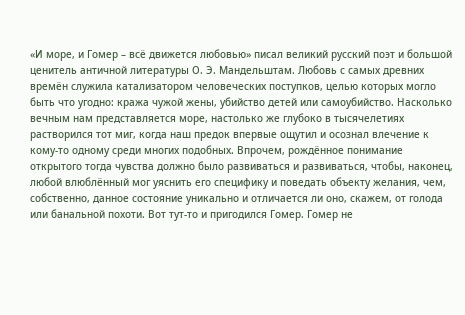«И море, и Гомер – всё движется любовью» писал великий русский поэт и большой ценитель античной литературы О. Э. Мандельштам. Любовь с самых древних времён служила катализатором человеческих поступков, целью которых могло быть что угодно: кража чужой жены, убийство детей или самоубийство. Насколько вечным нам представляется море, настолько же глубоко в тысячелетиях растворился тот миг, когда наш предок впервые ощутил и осознал влечение к кому-то одному среди многих подобных. Впрочем, рождённое понимание открытого тогда чувства должно было развиваться и развиваться, чтобы, наконец, любой влюблённый мог уяснить его специфику и поведать объекту желания, чем, собственно, данное состояние уникально и отличается ли оно, скажем, от голода или банальной похоти. Вот тут-то и пригодился Гомер. Гомер не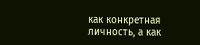как конкретная личность, а как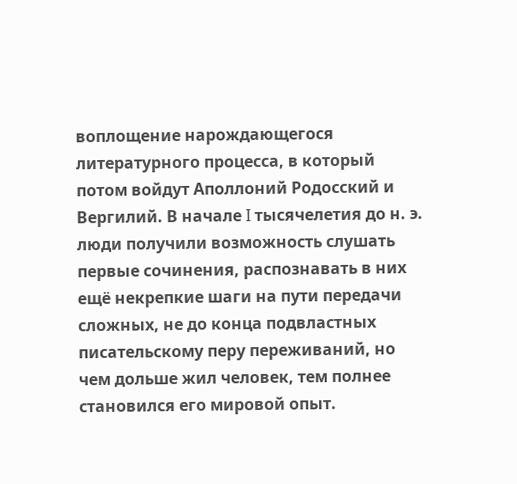воплощение нарождающегося литературного процесса, в который потом войдут Аполлоний Родосский и Вергилий. В начале I тысячелетия до н. э. люди получили возможность слушать первые сочинения, распознавать в них ещё некрепкие шаги на пути передачи сложных, не до конца подвластных писательскому перу переживаний, но чем дольше жил человек, тем полнее становился его мировой опыт.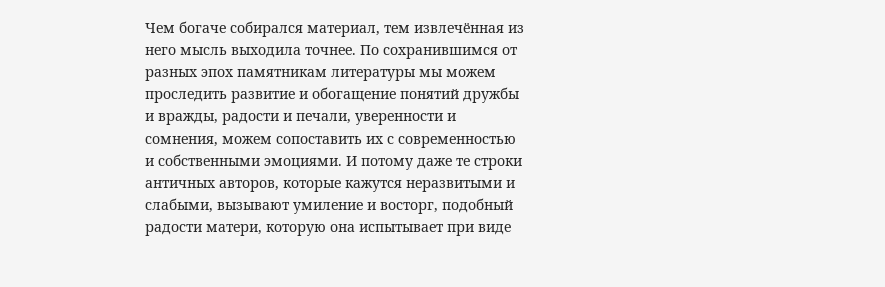Чем богаче собирался материал, тем извлечённая из него мысль выходила точнее. По сохранившимся от разных эпох памятникам литературы мы можем проследить развитие и обогащение понятий дружбы и вражды, радости и печали, уверенности и сомнения, можем сопоставить их с современностью и собственными эмоциями. И потому даже те строки античных авторов, которые кажутся неразвитыми и слабыми, вызывают умиление и восторг, подобный радости матери, которую она испытывает при виде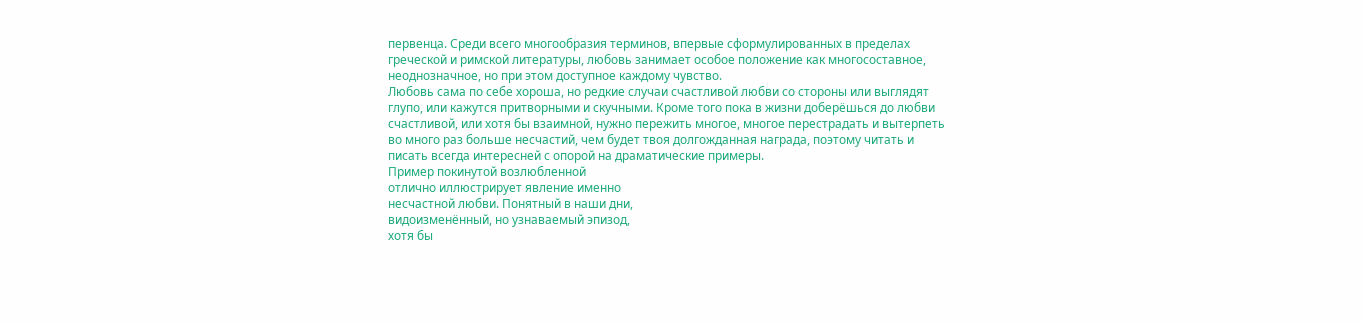первенца. Среди всего многообразия терминов, впервые сформулированных в пределах греческой и римской литературы, любовь занимает особое положение как многосоставное, неоднозначное, но при этом доступное каждому чувство.
Любовь сама по себе хороша, но редкие случаи счастливой любви со стороны или выглядят глупо, или кажутся притворными и скучными. Кроме того пока в жизни доберёшься до любви счастливой, или хотя бы взаимной, нужно пережить многое, многое перестрадать и вытерпеть во много раз больше несчастий, чем будет твоя долгожданная награда, поэтому читать и писать всегда интересней с опорой на драматические примеры.
Пример покинутой возлюбленной
отлично иллюстрирует явление именно
несчастной любви. Понятный в наши дни,
видоизменённый, но узнаваемый эпизод,
хотя бы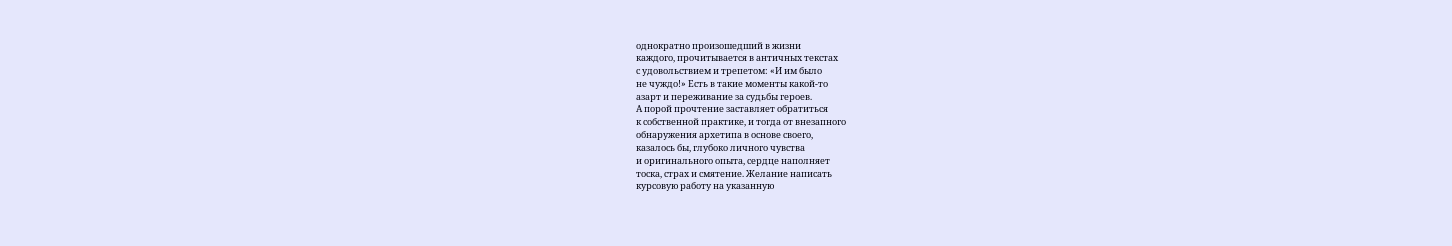однократно произошедший в жизни
каждого, прочитывается в античных текстах
с удовольствием и трепетом: «И им было
не чуждо!» Есть в такие моменты какой-то
азарт и переживание за судьбы героев.
А порой прочтение заставляет обратиться
к собственной практике, и тогда от внезапного
обнаружения архетипа в основе своего,
казалось бы, глубоко личного чувства
и оригинального опыта, сердце наполняет
тоска, страх и смятение. Желание написать
курсовую работу на указанную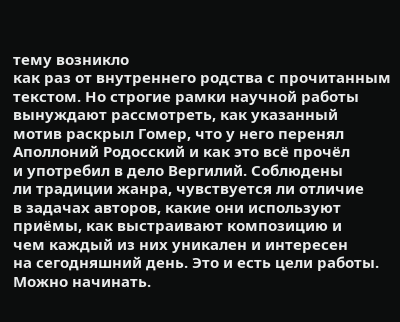тему возникло
как раз от внутреннего родства с прочитанным
текстом. Но строгие рамки научной работы
вынуждают рассмотреть, как указанный
мотив раскрыл Гомер, что у него перенял
Аполлоний Родосский и как это всё прочёл
и употребил в дело Вергилий. Соблюдены
ли традиции жанра, чувствуется ли отличие
в задачах авторов, какие они используют
приёмы, как выстраивают композицию и
чем каждый из них уникален и интересен
на сегодняшний день. Это и есть цели работы.
Можно начинать.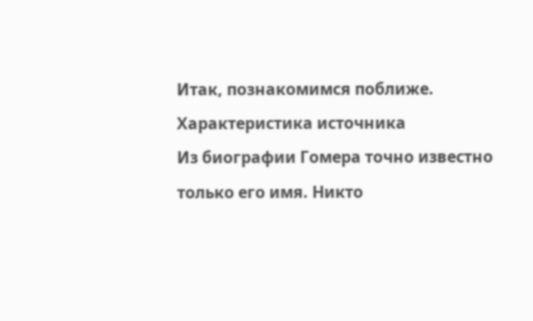Итак, познакомимся поближе.
Характеристика источника
Из биографии Гомера точно известно только его имя. Никто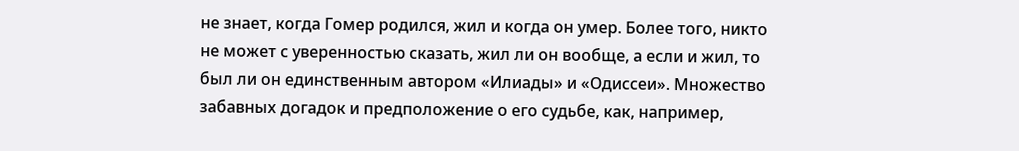не знает, когда Гомер родился, жил и когда он умер. Более того, никто не может с уверенностью сказать, жил ли он вообще, а если и жил, то был ли он единственным автором «Илиады» и «Одиссеи». Множество забавных догадок и предположение о его судьбе, как, например,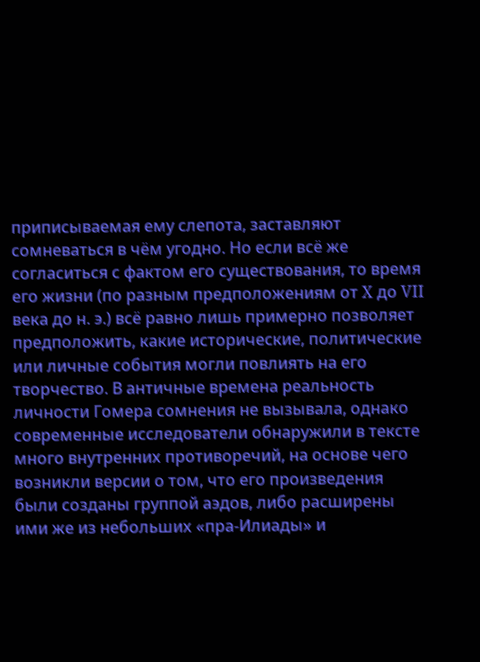приписываемая ему слепота, заставляют сомневаться в чём угодно. Но если всё же согласиться с фактом его существования, то время его жизни (по разным предположениям от X до VII века до н. э.) всё равно лишь примерно позволяет предположить, какие исторические, политические или личные события могли повлиять на его творчество. В античные времена реальность личности Гомера сомнения не вызывала, однако современные исследователи обнаружили в тексте много внутренних противоречий, на основе чего возникли версии о том, что его произведения были созданы группой аэдов, либо расширены ими же из небольших «пра-Илиады» и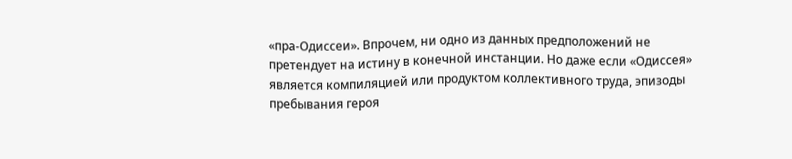«пра-Одиссеи». Впрочем, ни одно из данных предположений не претендует на истину в конечной инстанции. Но даже если «Одиссея» является компиляцией или продуктом коллективного труда, эпизоды пребывания героя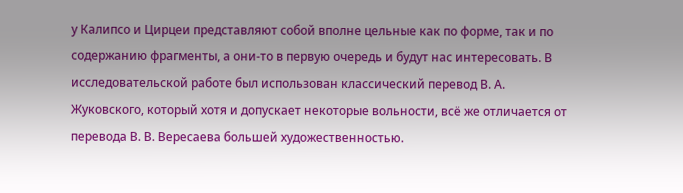у Калипсо и Цирцеи представляют собой вполне цельные как по форме, так и по содержанию фрагменты, а они-то в первую очередь и будут нас интересовать. В исследовательской работе был использован классический перевод В. А. Жуковского, который хотя и допускает некоторые вольности, всё же отличается от перевода В. В. Вересаева большей художественностью.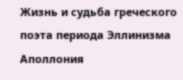Жизнь и судьба греческого поэта периода Эллинизма Аполлония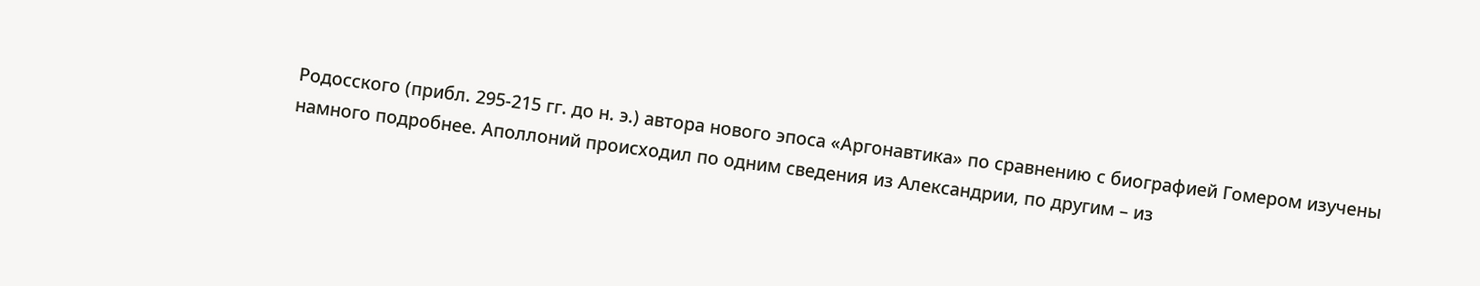Родосского (прибл. 295-215 гг. до н. э.) автора нового эпоса «Аргонавтика» по сравнению с биографией Гомером изучены намного подробнее. Аполлоний происходил по одним сведения из Александрии, по другим – из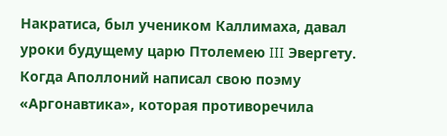Накратиса, был учеником Каллимаха, давал уроки будущему царю Птолемею III Эвергету. Когда Аполлоний написал свою поэму «Аргонавтика», которая противоречила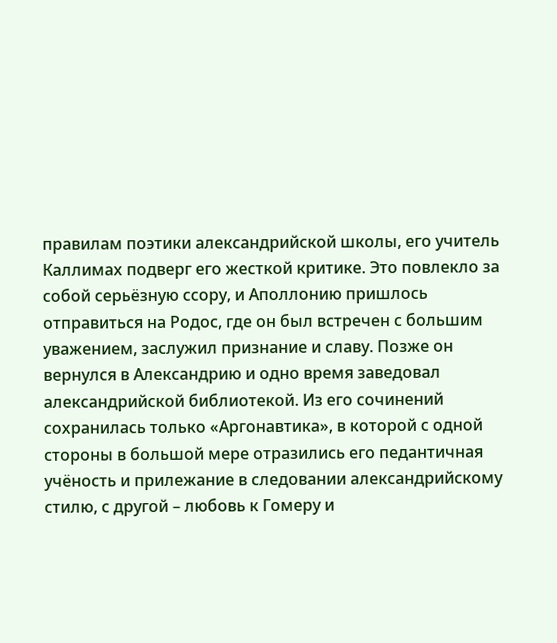правилам поэтики александрийской школы, его учитель Каллимах подверг его жесткой критике. Это повлекло за собой серьёзную ссору, и Аполлонию пришлось отправиться на Родос, где он был встречен с большим уважением, заслужил признание и славу. Позже он вернулся в Александрию и одно время заведовал александрийской библиотекой. Из его сочинений сохранилась только «Аргонавтика», в которой с одной стороны в большой мере отразились его педантичная учёность и прилежание в следовании александрийскому стилю, с другой – любовь к Гомеру и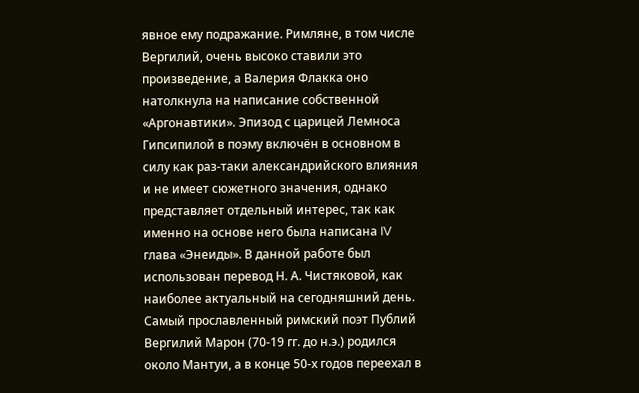явное ему подражание. Римляне, в том числе Вергилий, очень высоко ставили это произведение, а Валерия Флакка оно натолкнула на написание собственной «Аргонавтики». Эпизод с царицей Лемноса Гипсипилой в поэму включён в основном в силу как раз-таки александрийского влияния и не имеет сюжетного значения, однако представляет отдельный интерес, так как именно на основе него была написана IV глава «Энеиды». В данной работе был использован перевод Н. А. Чистяковой, как наиболее актуальный на сегодняшний день.
Самый прославленный римский поэт Публий Вергилий Марон (70-19 гг. до н.э.) родился около Мантуи, а в конце 50-х годов переехал в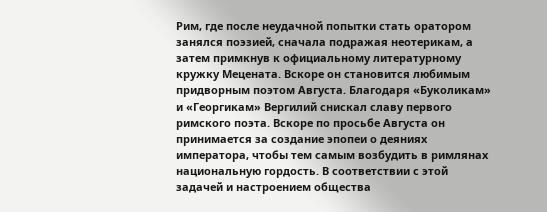Рим, где после неудачной попытки стать оратором занялся поэзией, сначала подражая неотерикам, а затем примкнув к официальному литературному кружку Мецената. Вскоре он становится любимым придворным поэтом Августа. Благодаря «Буколикам» и «Георгикам» Вергилий снискал славу первого римского поэта. Вскоре по просьбе Августа он принимается за создание эпопеи о деяниях императора, чтобы тем самым возбудить в римлянах национальную гордость. В соответствии с этой задачей и настроением общества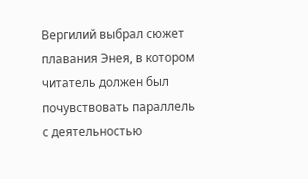Вергилий выбрал сюжет плавания Энея, в котором читатель должен был почувствовать параллель с деятельностью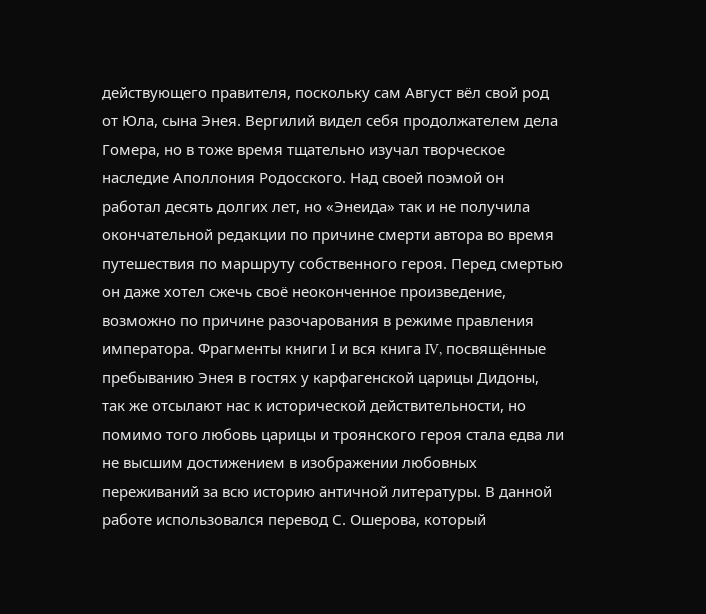действующего правителя, поскольку сам Август вёл свой род от Юла, сына Энея. Вергилий видел себя продолжателем дела Гомера, но в тоже время тщательно изучал творческое наследие Аполлония Родосского. Над своей поэмой он работал десять долгих лет, но «Энеида» так и не получила окончательной редакции по причине смерти автора во время путешествия по маршруту собственного героя. Перед смертью он даже хотел сжечь своё неоконченное произведение, возможно по причине разочарования в режиме правления императора. Фрагменты книги I и вся книга IV, посвящённые пребыванию Энея в гостях у карфагенской царицы Дидоны, так же отсылают нас к исторической действительности, но помимо того любовь царицы и троянского героя стала едва ли не высшим достижением в изображении любовных переживаний за всю историю античной литературы. В данной работе использовался перевод С. Ошерова, который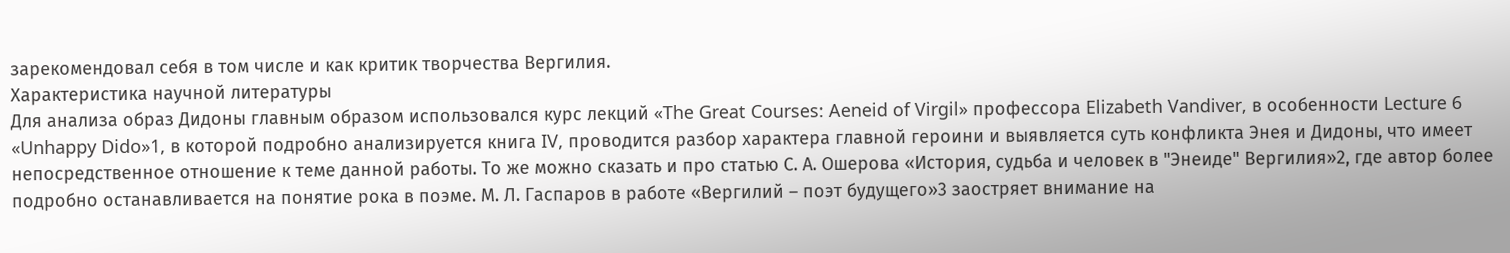зарекомендовал себя в том числе и как критик творчества Вергилия.
Характеристика научной литературы
Для анализа образ Дидоны главным образом использовался курс лекций «The Great Courses: Aeneid of Virgil» профессора Elizabeth Vandiver, в особенности Lecture 6 «Unhappy Dido»1, в которой подробно анализируется книга IV, проводится разбор характера главной героини и выявляется суть конфликта Энея и Дидоны, что имеет непосредственное отношение к теме данной работы. То же можно сказать и про статью С. А. Ошерова «История, судьба и человек в "Энеиде" Вергилия»2, где автор более подробно останавливается на понятие рока в поэме. М. Л. Гаспаров в работе «Вергилий – поэт будущего»3 заостряет внимание на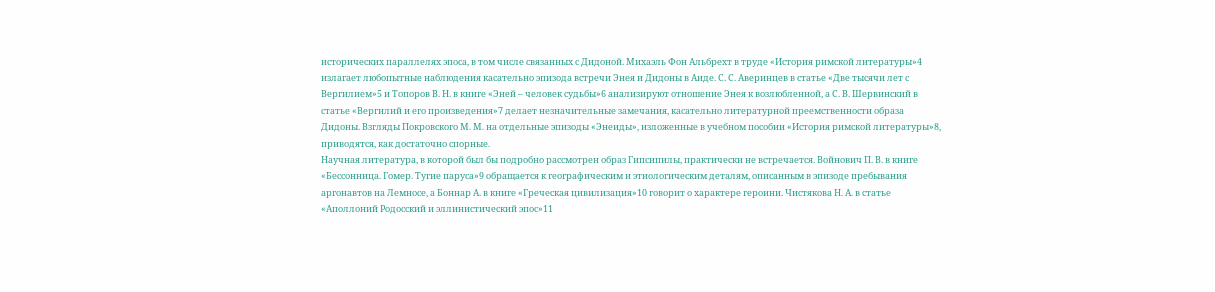исторических параллелях эпоса, в том числе связанных с Дидоной. Михаэль Фон Альбрехт в труде «История римской литературы»4 излагает любопытные наблюдения касательно эпизода встречи Энея и Дидоны в Аиде. С. С. Аверинцев в статье «Две тысячи лет с Вергилием»5 и Топоров В. Н. в книге «Эней – человек судьбы»6 анализируют отношение Энея к возлюбленной, а С. В. Шервинский в статье «Вергилий и его произведения»7 делает незначительные замечания, касательно литературной преемственности образа Дидоны. Взгляды Покровского М. М. на отдельные эпизоды «Энеиды», изложенные в учебном пособии «История римской литературы»8, приводятся, как достаточно спорные.
Научная литература, в которой был бы подробно рассмотрен образ Гипсипилы, практически не встречается. Войнович П. В. в книге «Бессонница. Гомер. Тугие паруса»9 обращается к географическим и этиологическим деталям, описанным в эпизоде пребывания аргонавтов на Лемносе, а Боннар А. в книге «Греческая цивилизация»10 говорит о характере героини. Чистякова Н. А. в статье «Аполлоний Родосский и эллинистический эпос»11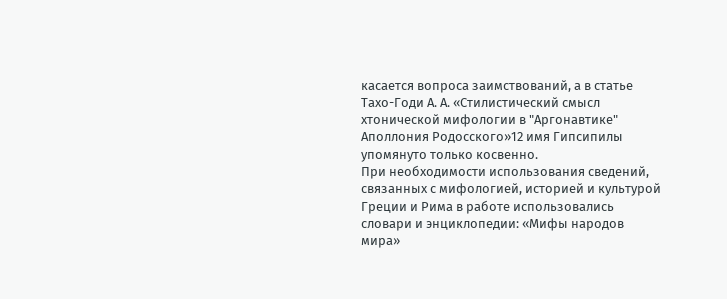касается вопроса заимствований, а в статье Тахо-Годи А. А. «Стилистический смысл хтонической мифологии в "Аргонавтике" Аполлония Родосского»12 имя Гипсипилы упомянуто только косвенно.
При необходимости использования сведений, связанных с мифологией, историей и культурой Греции и Рима в работе использовались словари и энциклопедии: «Мифы народов мира»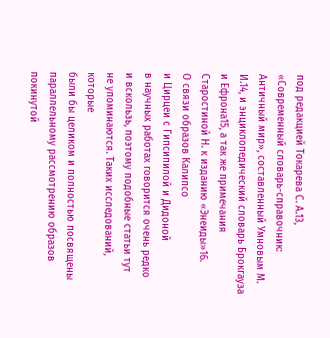под редакцией Токарева С. А.13, «Современный словарь-справочник: Античный мир», составленный Умновым М. И.14, и энциклопедический словарь Брокгауза и Ефрона15, а так же примечания Старостиной Н. к изданию «Энеиды»16.
О связи образов Калипсо
и Цирцеи с Гипсипилой и Дидоной
в научных работах говорится очень редко
и вскользь, поэтому подобные статьи тут
не упоминаются. Таких исследований, которые
были бы целиком и полностью посвящены
параллельному рассмотрению образов покинутой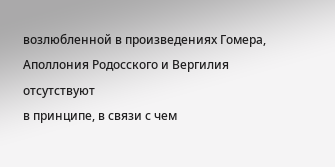возлюбленной в произведениях Гомера,
Аполлония Родосского и Вергилия отсутствуют
в принципе, в связи с чем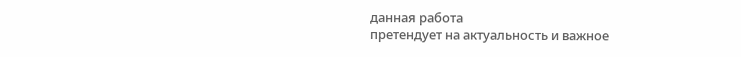данная работа
претендует на актуальность и важное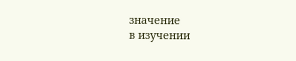значение
в изучении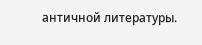античной литературы.